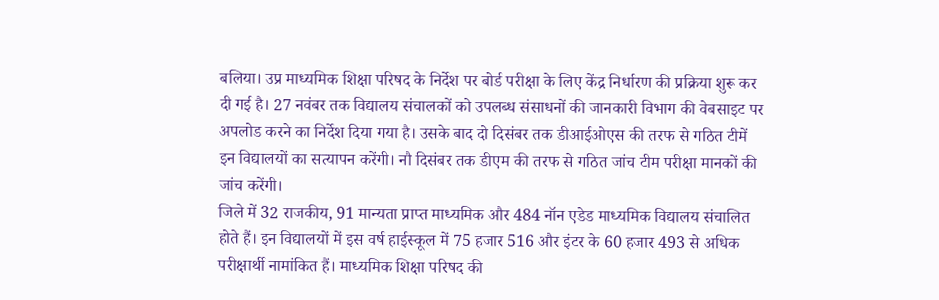बलिया। उप्र माध्यमिक शिक्षा परिषद के निर्देश पर बोर्ड परीक्षा के लिए केंद्र निर्धारण की प्रक्रिया शुरू कर दी गई है। 27 नवंबर तक विद्यालय संचालकों को उपलब्ध संसाधनों की जानकारी विभाग की वेबसाइट पर अपलोड करने का निर्देश दिया गया है। उसके बाद दो दिसंबर तक डीआईओएस की तरफ से गठित टीमें इन विद्यालयों का सत्यापन करेंगी। नौ दिसंबर तक डीएम की तरफ से गठित जांच टीम परीक्षा मानकों की जांच करेंगी।
जिले में 32 राजकीय, 91 मान्यता प्राप्त माध्यमिक और 484 नॉन एडेड माध्यमिक विद्यालय संचालित होते हैं। इन विद्यालयों में इस वर्ष हाईस्कूल में 75 हजार 516 और इंटर के 60 हजार 493 से अधिक परीक्षार्थी नामांकित हैं। माध्यमिक शिक्षा परिषद की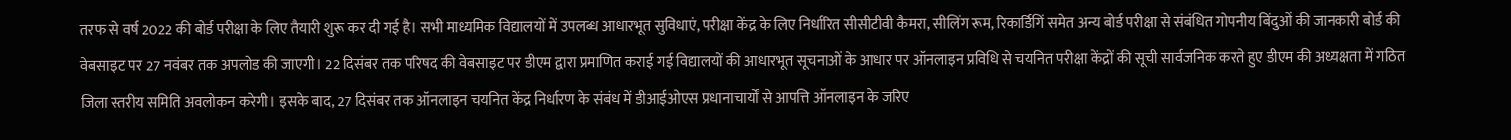तरफ से वर्ष 2022 की बोर्ड परीक्षा के लिए तैयारी शुरू कर दी गई है। सभी माध्यमिक विद्यालयों में उपलब्ध आधारभूत सुविधाएं, परीक्षा केंद्र के लिए निर्धारित सीसीटीवी कैमरा, सीलिंग रूम, रिकार्डिगिं समेत अन्य बोर्ड परीक्षा से संबंधित गोपनीय बिंदुओं की जानकारी बोर्ड की वेबसाइट पर 27 नवंबर तक अपलोड की जाएगी। 22 दिसंबर तक परिषद की वेबसाइट पर डीएम द्वारा प्रमाणित कराई गई विद्यालयों की आधारभूत सूचनाओं के आधार पर ऑनलाइन प्रविधि से चयनित परीक्षा केंद्रों की सूची सार्वजनिक करते हुए डीएम की अध्यक्षता में गठित जिला स्तरीय समिति अवलोकन करेगी। इसके बाद, 27 दिसंबर तक ऑनलाइन चयनित केंद्र निर्धारण के संबंध में डीआईओएस प्रधानाचार्यों से आपत्ति ऑनलाइन के जरिए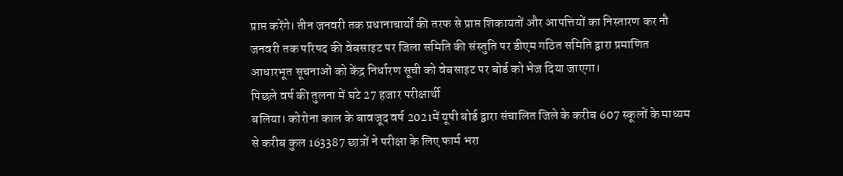प्राप्त करेंगे। तीन जनवरी तक प्रधानाचार्यों की तरफ से प्राप्त शिकायतों और आपत्तियों का निस्तारण कर नौ जनवरी तक परिषद की वेबसाइट पर जिला समिति की संस्तुति पर डीएम गठित समिति द्वारा प्रमाणित आधारभूत सूचनाओं को केंद्र निर्धारण सूची को वेबसाइट पर बोर्ड को भेज दिया जाएगा।
पिछले वर्ष की तुलना में घटे 27 हजार परीक्षार्थी
बलिया। कोरोना काल के बावजूद वर्ष 2021में यूपी बोर्ड द्वारा संचालित जिले के करीब 607 स्कूलों के माध्यम से करीब कुल 163387 छात्रों ने परीक्षा के लिए फार्म भरा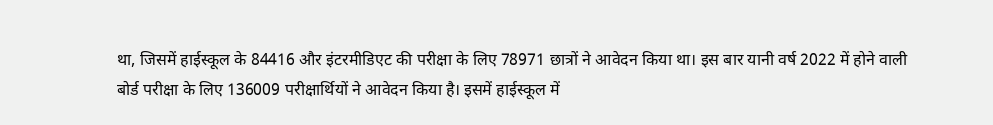था, जिसमें हाईस्कूल के 84416 और इंटरमीडिएट की परीक्षा के लिए 78971 छात्रों ने आवेदन किया था। इस बार यानी वर्ष 2022 में होने वाली बोर्ड परीक्षा के लिए 136009 परीक्षार्थियों ने आवेदन किया है। इसमें हाईस्कूल में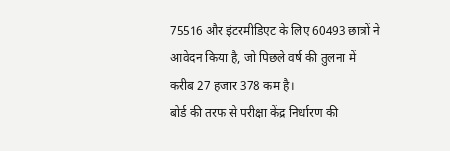75516 और इंटरमीडिएट के लिए 60493 छात्रों ने आवेदन किया है, जो पिछले वर्ष की तुलना में करीब 27 हजार 378 कम है।
बोर्ड की तरफ से परीक्षा केंद्र निर्धारण की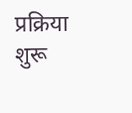प्रक्रिया शुरू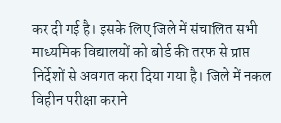कर दी गई है। इसके लिए जिले में संचालित सभी माध्यमिक विद्यालयों को बोर्ड की तरफ से प्राप्त निर्देशों से अवगत करा दिया गया है। जिले में नकल विहीन परीक्षा कराने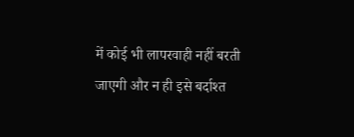में कोई भी लापरवाही नहीं बरती जाएगी और न ही इसे बर्दाश्त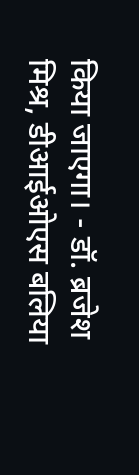किया जाएगा। - डॉ. ब्रजेश मिश्र, डीआईओएस बलिया